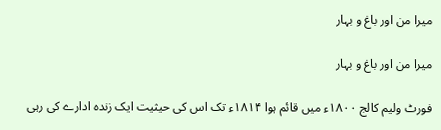میرا من اور باغ و بہار

میرا من اور باغ و بہار

فورٹ ولیم کالج ۱۸۰۰ء میں قائم ہوا ۱۸۱۴ء تک اس کی حیثیت ایک زندہ ادارے کی رہی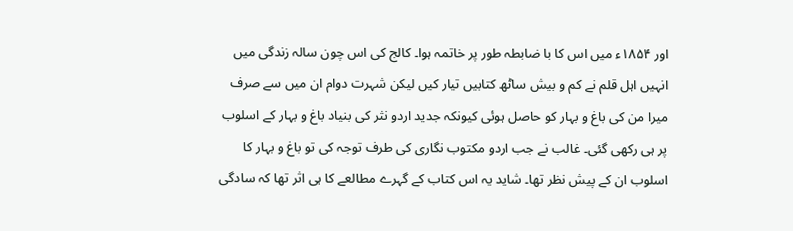اور ۱۸۵۴ء میں اس کا با ضابطہ طور پر خاتمہ ہوا۔ کالج کی اس چون سالہ زندگی میں انہیں اہل قلم نے کم و بیش ساٹھ کتابیں تیار کیں لیکن شہرت دوام ان میں سے صرف میرا من کی باغ و بہار کو حاصل ہوئی کیونکہ جدید اردو نثر کی بنیاد باغ و بہار کے اسلوب پر ہی رکھی گئی۔ غالب نے جب اردو مکتوب نگاری کی طرف توجہ کی تو باغ و بہار کا اسلوب ان کے پیش نظر تھا۔ شاید یہ اس کتاب کے گہرے مطالعے کا ہی اثر تھا کہ سادگی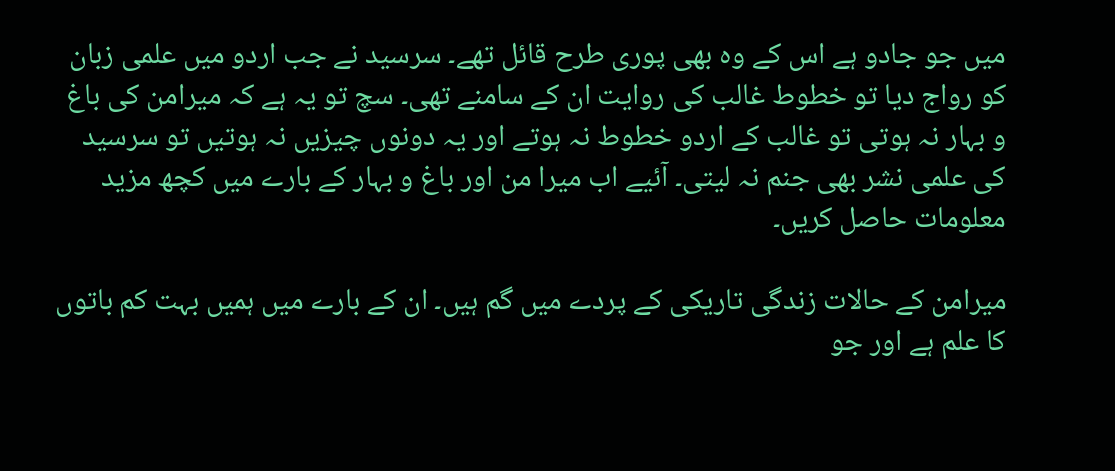میں جو جادو ہے اس کے وہ بھی پوری طرح قائل تھے۔ سرسید نے جب اردو میں علمی زبان کو رواج دیا تو خطوط غالب کی روایت ان کے سامنے تھی۔ سچ تو یہ ہے کہ میرامن کی باغ و بہار نہ ہوتی تو غالب کے اردو خطوط نہ ہوتے اور یہ دونوں چیزیں نہ ہوتیں تو سرسید کی علمی نشر بھی جنم نہ لیتی۔ آئیے اب میرا من اور باغ و بہار کے بارے میں کچھ مزید معلومات حاصل کریں۔

میرامن کے حالات زندگی تاریکی کے پردے میں گم ہیں۔ ان کے بارے میں ہمیں بہت کم باتوں کا علم ہے اور جو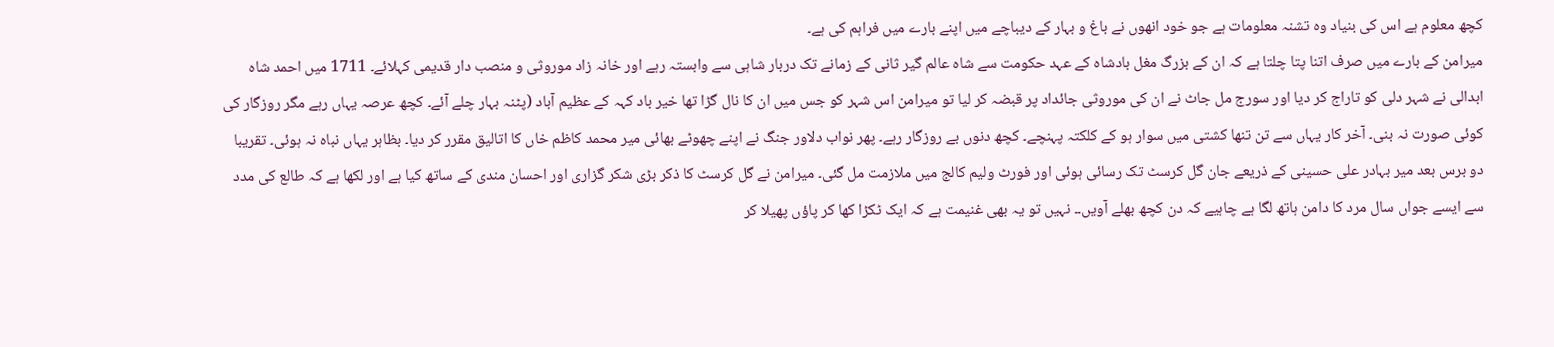کچھ معلوم ہے اس کی بنیاد وہ تشنہ معلومات ہے جو خود انھوں نے باغ و بہار کے دیباچے میں اپنے بارے میں فراہم کی ہے۔
میرامن کے بارے میں صرف اتنا پتا چلتا ہے کہ ان کے بزرگ مغل بادشاہ کے عہد حکومت سے شاہ عالم گیر ثانی کے زمانے تک دربار شاہی سے وابستہ رہے اور خانہ زاد موروثی و منصب دار قدیمی کہلائے۔ 1711 میں احمد شاہ ابدالی نے شہر دلی کو تاراج کر دیا اور سورج مل جاٹ نے ان کی موروثی جائداد پر قبضہ کر لیا تو میرامن اس شہر کو جس میں ان کا نال گڑا تھا خیر باد کہہ کے عظیم آباد (پٹنہ بہار چلے آئے۔ کچھ عرصہ یہاں رہے مگر روزگار کی کوئی صورت نہ بنی۔ آخر کار یہاں سے تن تنها کشتی میں سوار ہو کے کلکتہ پہنچے۔ کچھ دنوں بے روزگار رہے۔ پھر نواب دلاور جنگ نے اپنے چھوٹے بھائی میر محمد کاظم خاں کا اتالیق مقرر کر دیا۔ بظاہر یہاں نباہ نہ ہوئی۔ تقریبا دو برس بعد میر بہادر علی حسینی کے ذریعے جان گل کرسٹ تک رسائی ہوئی اور فورٹ ولیم کالج میں ملازمت مل گئی۔ میرامن نے گل کرسٹ کا ذکر بڑی شکر گزاری اور احسان مندی کے ساتھ کیا ہے اور لکھا ہے کہ طالع کی مدد سے ایسے جواں سال مرد کا دامن ہاتھ لگا ہے چاہیے کہ دن کچھ بھلے آویں۔۔ نہیں تو یہ بھی غنیمت ہے کہ ایک ٹکڑا کھا کر پاؤں پھیلا کر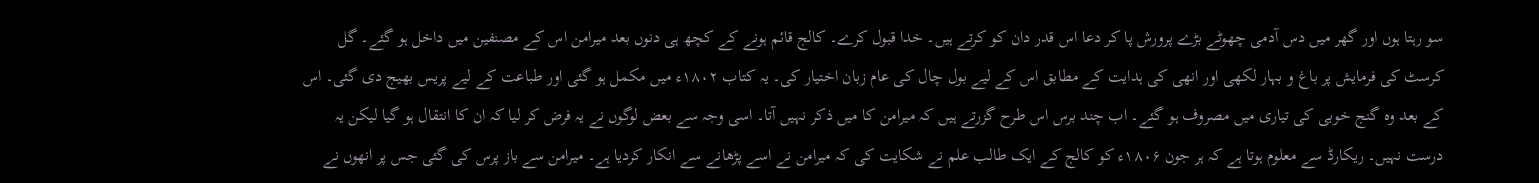سو رہتا ہوں اور گھر میں دس آدمی چھوٹے بڑے پرورش پا کر دعا اس قدر دان کو کرتے ہیں۔ خدا قبول کرے۔ کالج قائم ہونے کے کچھ ہی دنوں بعد میرامن اس کے مصنفین میں داخل ہو گئے۔ گل کرسٹ کی فرمایش پر باغ و بہار لکھی اور انھی کی ہدایت کے مطابق اس کے لیے بول چال کی عام زبان اختیار کی۔ یہ کتاب ۱۸۰۲ء میں مکمل ہو گئی اور طباعت کے لیے پریس بھیج دی گئی۔ اس کے بعد وہ گنج خوبی کی تیاری میں مصروف ہو گئے۔ اب چند برس اس طرح گزرتے ہیں کہ میرامن کا میں ذکر نہیں آتا۔ اسی وجہ سے بعض لوگوں نے یہ فرض کر لیا کہ ان کا انتقال ہو گیا لیکن یہ درست نہیں۔ ریکارڈ سے معلوم ہوتا ہے کہ ہر جون ۱۸۰۶ء کو کالج کے ایک طالب علم نے شکایت کی کہ میرامن نے اسے پڑھانے سے انکار کردیا ہے۔ میرامن سے باز پرس کی گئی جس پر انھوں نے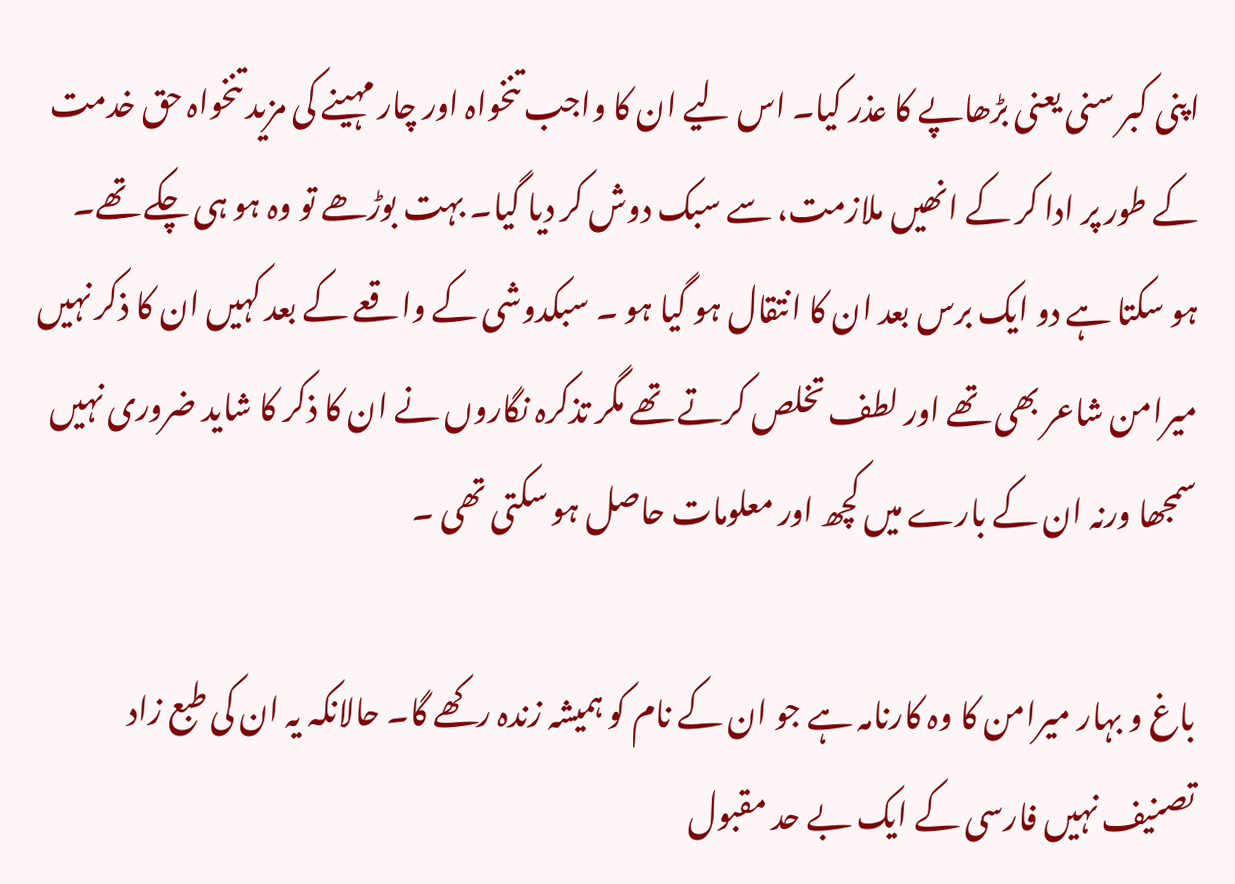اپنی کبر سنی یعنی بڑھاپے کا عذر کیا۔ اس لیے ان کا واجب تنخواہ اور چار مہینے کی مزید تنخواہ حق خدمت کے طور پر ادا کر کے انھیں ملازمت، سے سبک دوش کر دیا گیا۔ بہت بوڑھے تو وہ ہو ہی چکے تھے۔ ہو سکتا ہے دو ایک برس بعد ان کا انتقال ہو گیا ہو ۔ سبکدوشی کے واقعے کے بعد کہیں ان کا ذکر نہیں میرامن شاعر بھی تھے اور لطف تخلص کرتے تھے مگر تذکرہ نگاروں نے ان کا ذکر کا شاید ضروری نہیں سمجھا ورنہ ان کے بارے میں کچھ اور معلومات حاصل ہو سکتی تھی ۔

باغ و بہار میرامن کا وہ کارنامہ ہے جو ان کے نام کو ہمیشہ زندہ رکھے گا۔ حالانکہ یہ ان کی طبع زاد تصنیف نہیں فارسی کے ایک بے حد مقبول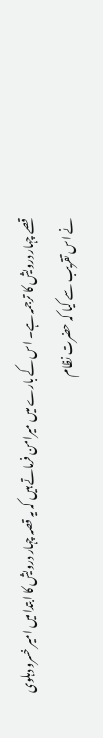قصے چہار درویش کا ترجمہ ہے۔ اس کے بارے میں میرامن فرماتے ہیں کہ یہ قصہ چہار درویش کا ابتدا میں امیر خسرو دہلوی نے اس تقریب سے کیا کہ حضرت نظام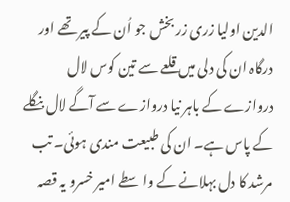الدین اولیا زری زر بخش جو اُن کے پیر تھے اور درگاہ ان کی دلی میں قلعے سے تین کوس لال دروازے کے باہر نیا دروازے سے آگے لال بنگلے کے پاس ہے۔ ان کی طبیعت مندی ہوئی۔ تب مرشد کا دل بہلانے کے واسطے امیر خسرو یہ قصہ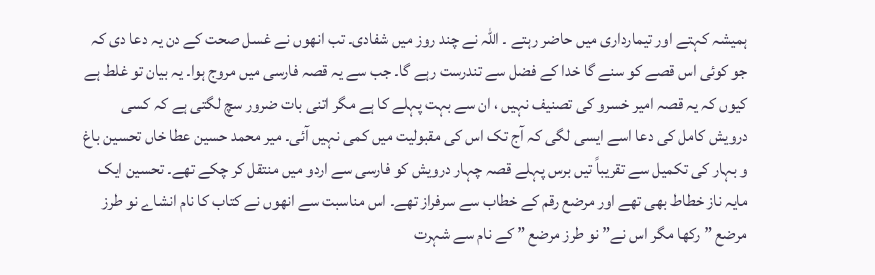ہمیشہ کہتے اور تیمارداری میں حاضر رہتے ۔ اللہ نے چند روز میں شفادی۔ تب انھوں نے غسل صحت کے دن یہ دعا دی کہ جو کوئی اس قصے کو سنے گا خدا کے فضل سے تندرست رہے گا۔ جب سے یہ قصہ فارسی میں مروج ہوا۔ یہ بیان تو غلط ہے کیوں کہ یہ قصہ امیر خسرو کی تصنیف نہیں ، ان سے بہت پہلے کا ہے مگر اتنی بات ضرور سچ لگتی ہے کہ کسی درویش کامل کی دعا اسے ایسی لگی کہ آج تک اس کی مقبولیت میں کمی نہیں آئی۔ میر محمد حسین عطا خاں تحسین باغ و بہار کی تکمیل سے تقریباً تیں برس پہلے قصہ چہار درویش کو فارسی سے اردو میں منتقل کر چکے تھے۔ تحسین ایک مایہ ناز خطاط بھی تھے اور مرضع رقم کے خطاب سے سرفراز تھے۔ اس مناسبت سے انھوں نے کتاب کا نام انشاے نو طرز مرضع ” رکھا مگر اس نے” نو طرز مرضع ” کے نام سے شہرت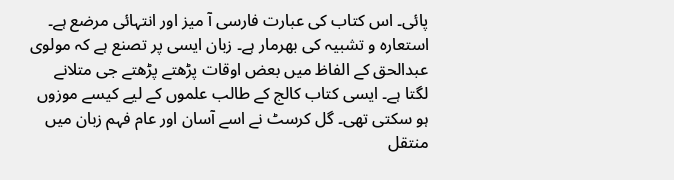پائی۔ اس کتاب کی عبارت فارسی آ میز اور انتہائی مرضع ہے۔ استعاره و تشبیہ کی بھرمار ہے۔ زبان ایسی پر تصنع ہے کہ مولوی عبدالحق کے الفاظ میں بعض اوقات پڑھتے پڑھتے جی متلانے لگتا ہے۔ ایسی کتاب کالج کے طالب علموں کے لیے کیسے موزوں ہو سکتی تھی۔ گل کرسٹ نے اسے آسان اور عام فہم زبان میں منتقل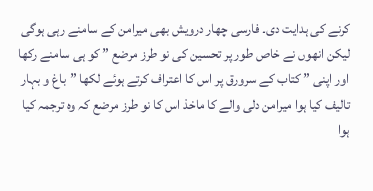کرنے کی ہدایت دی۔ فارسی چهار درویش بھی میرامن کے سامنے رہی ہوگی لیکن انھوں نے خاص طور پر تحسین کی نو طرز مرضع ” کو ہی سامنے رکھا اور اپنی ” کتاب کے سرورق پر اس کا اعتراف کرتے ہوئے لکھا ”باغ و بہار تالیف کیا ہوا میرامن دلی والے کا ماخذ اس کا نو طرز مرضع کہ وہ ترجمہ کیا ہوا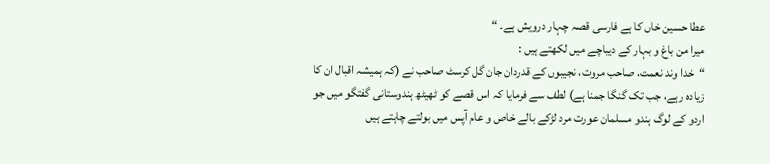عطا حسین خاں کا ہے فارسی قصہ چہار درویش ہے۔ “
میرا من باغ و بہار کے دیباچے میں لکھتے ہیں :
“خدا وند نعمت، صاحب مروت، نجیبوں کے قدردان جان گل کرسٹ صاحب نے (کہ ہمیشہ اقبال ان کا زیادہ رہے، جب تک گنگا جمنا ہے) لطف سے فرمایا کہ اس قصے کو ٹھیٹھ ہندوستانی گفتگو میں جو اردو کے لوگ ہندو مسلمان عورت مرد لڑکے بالے خاص و عام آپس میں بولتے چاہتے ہیں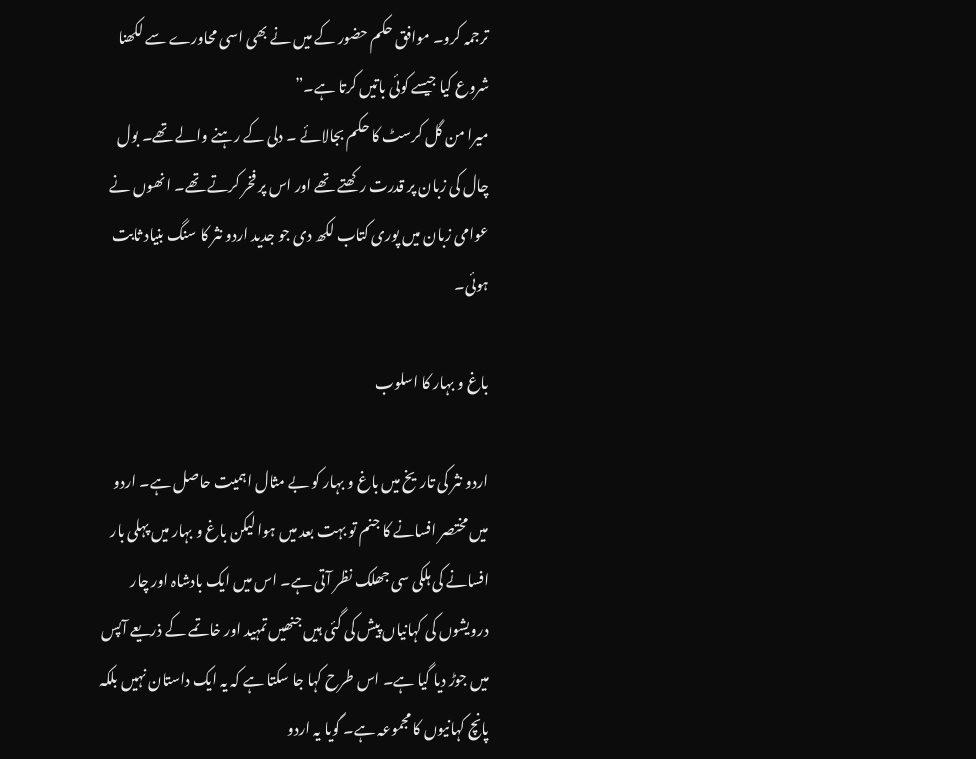ترجمہ کرو۔ موافق حکم حضور کے میں نے بھی اسی محاورے سے لکھنا شروع کیا جیسے کوئی باتیں کرتا ہے۔”
میرا من گل کرسٹ کا حکم بجالائے ۔ دلی کے رہنے والے تھے۔ بول چال کی زبان پر قدرت رکھتے تھے اور اس پر فخر کرتے تھے۔ انھوں نے عوامی زبان میں پوری کتاب لکھ دی جو جدید اردو نثر کا سنگ بنیاد ثابت ہوئی۔

باغ و بہار کا اسلوب

اردو نثر کی تاریخ میں باغ و بہار کو بے مثال اہمیت حاصل ہے۔ اردو میں مختصر افسانے کا جنم تو بہت بعد میں ہوا لیکن باغ و بہار میں پہلی بار افسانے کی ہلکی سی جھلک نظر آتی ہے۔ اس میں ایک بادشاہ اور چار درویشوں کی کہانیاں پیش کی گئی ہیں جنھیں تمہید اور خاتمے کے ذریعے آپس میں جوڑ دیا گیا ہے۔ اس طرح کہا جا سکتا ہے کہ یہ ایک داستان نہیں بلکہ پانچ کہانیوں کا مجموعہ ہے۔ گویا یہ اردو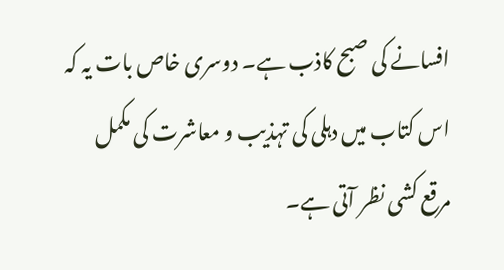افسانے کی صبح کاذب ہے۔ دوسری خاص بات یہ کہ اس کتاب میں دہلی کی تہذیب و معاشرت کی مکمل مرقع کشی نظر آتی ہے۔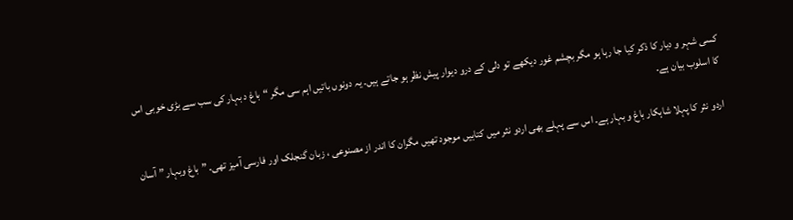کسی شہر و دیار کا ذکر کیا جا رہا ہو مگر بچشم غور دیکھے تو دلی کے درو دیوار پیش نظر ہو جاتے ہیں۔ یہ دونوں باتیں اہم سی مگر “باغ د بہار کی سب سے بڑی خوبی اس کا اسلوب بیان ہے۔

اردو نثر کا پہلا شاہکار باغ و بہار ہے۔ اس سے پہلے بھی اردو نثر میں کتابیں موجود تھیں مگران کا اندر از مصنوعی ، زبان گنجلک اور فارسی آمیز تھی۔ ”باغ وبہار ” آسان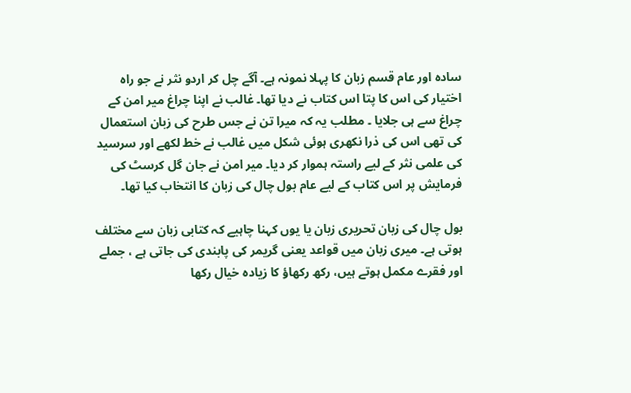سادہ اور عام قسم زبان کا پہلا نمونہ ہے۔ آگے چل کر اردو نثر نے جو راہ اختیار کی اس کا پتا اس کتاب نے دیا تھا۔ غالب نے اپنا چراغ میر امن کے چراغ سے ہی جلایا ۔ مطلب یہ کہ میرا تن نے جس طرح کی زبان استعمال کی تھی اس کی ذرا نکھری ہوئی شکل میں غالب نے خط لکھے اور سرسید کی علمی نثر کے لیے راستہ ہموار کر دیا۔ میر امن نے جان گل کرسٹ کی فرمایش پر اس کتاب کے لیے عام بول چال کی زبان کا انتخاب کیا تھا۔

بول چال کی زبان تحریری زبان یا یوں کہنا چاہیے کہ کتابی زبان سے مختلف ہوتی ہے۔ میری زبان میں قواعد یعنی گریمر کی پابندی کی جاتی ہے ، جملے اور فقرے مکمل ہوتے ہیں، رکھ رکھاؤ کا زیادہ خیال رکھا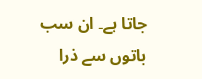جاتا ہے۔ ان سب باتوں سے ذرا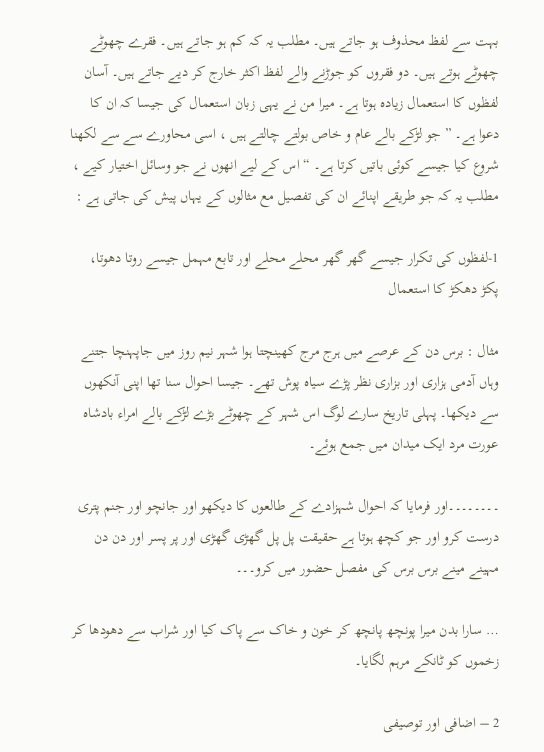بہت سے لفظ محذوف ہو جاتے ہیں۔ مطلب یہ کہ کم ہو جاتے ہیں۔ فقرے چھوٹے چھوٹے ہوتے ہیں۔ دو فقروں کو جوڑنے والے لفظ اکثر خارج کر دیے جاتے ہیں۔ آسان لفظوں کا استعمال زیادہ ہوتا ہے۔ میرا من نے یہی زبان استعمال کی جیسا کہ ان کا دعوا ہے۔ ” جو لڑکے بالے عام و خاص بولتے چالتے ہیں ، اسی محاورے سے سے لکھنا شروع کیا جیسے کوئی باتیں کرتا ہے۔ “ اس کے لیے انھوں نے جو وسائل اختیار کیے ، مطلب یہ کہ جو طریقے اپنائے ان کی تفصیل مع مثالوں کے یہاں پیش کی جاتی ہے :

1-لفظوں کی تکرار جیسے گھر گھر محلے محلے اور تابع مہمل جیسے روتا دھوتا، پکڑ دھکڑ کا استعمال

مثال : برس دن کے عرصے میں ہرج مرج کھینچتا ہوا شہر نیم روز میں جاپہنچا جتنے وہاں آدمی ہزاری اور بزاری نظر پڑے سیاہ پوش تھے۔ جیسا احوال سنا تھا اپنی آنکھوں سے دیکھا۔ پہلی تاریخ سارے لوگ اس شہر کے چھوٹے بڑے لڑکے بالے امراء بادشاہ عورت مرد ایک میدان میں جمع ہوئے۔

۔۔۔۔۔۔۔۔اور فرمایا کہ احوال شہزادے کے طالعوں کا دیکھو اور جانچو اور جنم پتری درست کرو اور جو کچھ ہوتا ہے حقیقت پل پل گھڑی گھڑی اور پر پسر اور دن دن مہینے مینے برس برس کی مفصل حضور میں کرو۔۔۔

… سارا بدن میرا پونچھ پانچھ کر خون و خاک سے پاک کیا اور شراب سے دھودھا کر زخموں کو ٹانکے مرہم لگایا۔

2 – اضافی اور توصیفی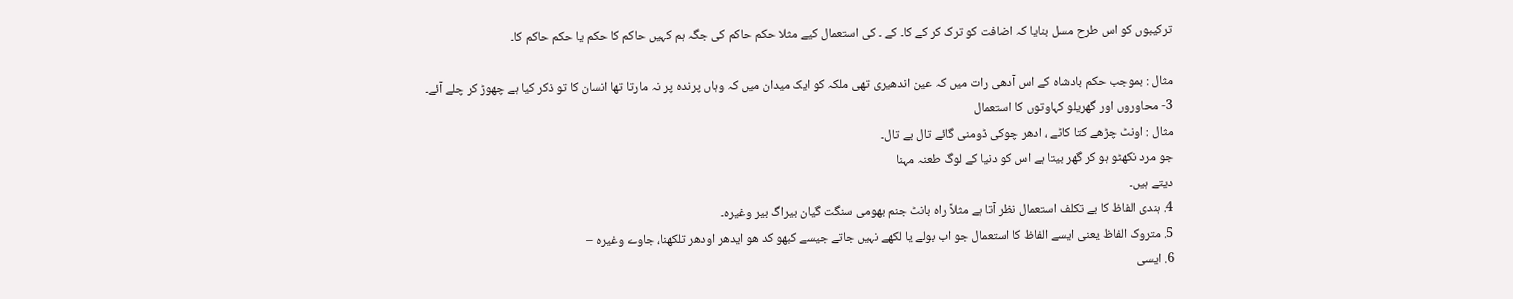ترکیبوں کو اس طرح مسل بنایا کہ اضافت کو ترک کر کے کا۔ کے ۔ کی استعمال کیے مثلا حکم حاکم کی جگہ ہم کہیں حاکم کا حکم یا حکم حاکم کا۔

مثال : بموجب حکم بادشاہ کے اس آدھی رات میں کہ عین اندھیری تھی ملکہ کو ایک میدان میں کہ وہاں پرندہ پر نہ مارتا تھا انسان کا تو ذکر کیا ہے چھوڑ کر چلے آئے۔
3- محاوروں اور گھریلو کہاوتوں کا استعمال
مثال : اونٹ چڑھے کتا کاٹے ، ادھر چوکی ڈومنی گائے تال بے تال۔
جو مرد نکھٹو ہو کر گھر بیتا ہے اس کو دنیا کے لوگ طعنہ مہنا
دیتے ہیں۔
4. ہندی الفاظ کا بے تکلف استعمال نظر آتا ہے مثلاً راه بانٹ جنم بھومی سنگت گیان بیراگ بیر وغیرہ۔
5. متروک الفاظ یعنی ایسے الفاظ کا استعمال جو اب بولے یا لکھے نہیں جاتے جیسے کبھو کد ھو ایدھر اودھر تلکھنا، جاوے وغیرہ –
6. ایسی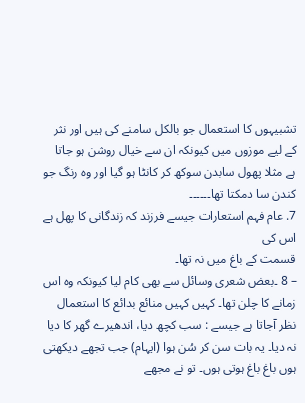تشبیہوں کا استعمال جو بالکل سامنے کی ہیں اور نثر کے لیے موزوں میں کیونکہ ان سے خیال روشن ہو جاتا ہے مثلا پھول سابدن سوکھ کر کانٹا ہو گیا اور وہ رنگ جو کندن سا دمکتا تھا۔۔۔۔۔۔
7. عام فہم استعارات جیسے فرزند کہ زندگانی کا پھل ہے اس کی
قسمت کے باغ میں نہ تھا۔
– 8 ۔بعض شعری وسائل سے بھی کام لیا کیونکہ وہ اس زمانے کا چلن تھا۔ کہیں کہیں منائع بدائع کا استعمال نظر آجاتا ہے جیسے : سب کچھ دیا، اندھیرے گھر کا دیا نہ دیا۔ یہ بات سن کر سُن ہوا (ایہام) جب تجھے دیکھتی ہوں باغ باغ ہوتی ہوں۔ تو نے مجھے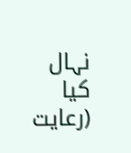نہال کیا (رعایت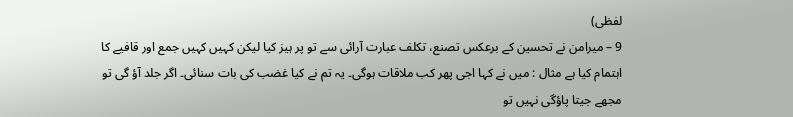لفظی)
9 – میرامن نے تحسین کے برعکس تصنع، تکلف عبارت آرائی سے تو پر ہیز کیا لیکن کہیں کہیں جمع اور قافیے کا اہتمام کیا ہے مثال : میں نے کہا اجی پھر کب ملاقات ہوگی۔ یہ تم نے کیا غضب کی بات سنائی۔ اگر جلد آؤ گی تو مجھے جیتا پاؤگی نہیں تو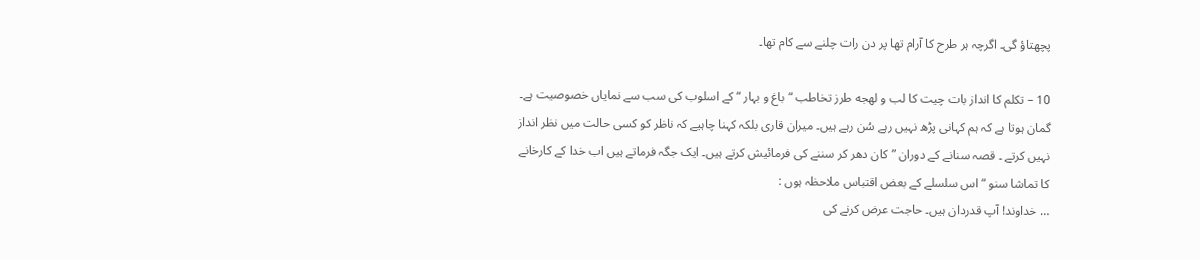پچھتاؤ گی۔ اگرچہ ہر طرح کا آرام تھا پر دن رات چلنے سے کام تھا۔

10 – تکلم کا انداز بات چیت کا لب و لهجه طرز تخاطب “باغ و بہار “ کے اسلوب کی سب سے نمایاں خصوصیت ہے۔ گمان ہوتا ہے کہ ہم کہانی پڑھ نہیں رہے سُن رہے ہیں۔ میران قاری بلکہ کہنا چاہیے کہ ناظر کو کسی حالت میں نظر انداز نہیں کرتے ۔ قصہ سنانے کے دوران ”کان دھر کر سننے کی فرمائیش کرتے ہیں۔ ایک جگہ فرماتے ہیں اب خدا کے کارخانے کا تماشا سنو “ اس سلسلے کے بعض اقتباس ملاحظہ ہوں :
… خداوند! آپ قدردان ہیں۔ حاجت عرض کرنے کی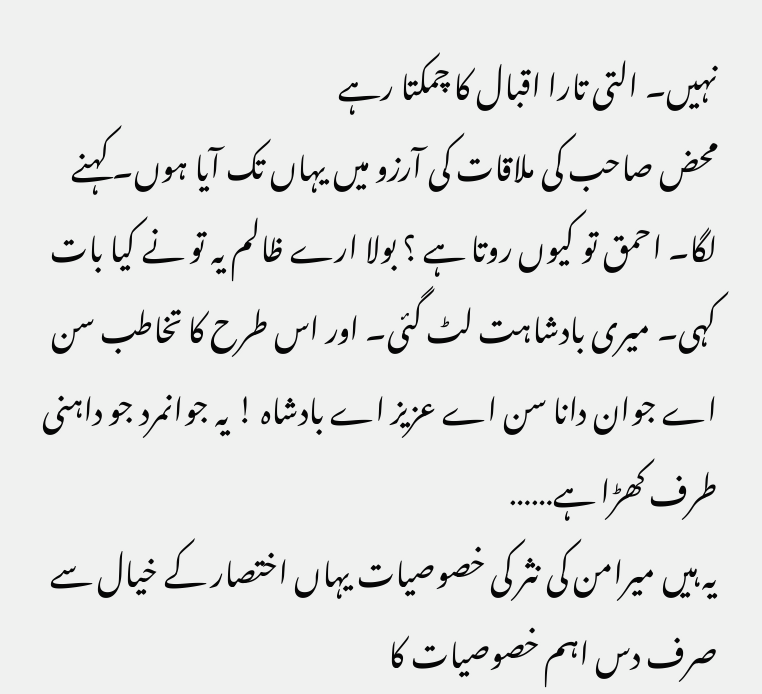نہیں۔ التی تارا اقبال کا چمکتا رہے
محض صاحب کی ملاقات کی آرزو میں یہاں تک آیا ہوں۔ کہنے لگا۔ احمق تو کیوں روتا ہے ؟ بولا ارے ظالم یہ تو نے کیا بات کہی۔ میری بادشاہت لٹ گئی۔ اور اس طرح کا تخاطب سن اے جوان دانا سن اے عزیز اے بادشاہ ! یہ جوانمرد جو داہنی طرف کھڑا ہے……
یہ ہیں میرامن کی نثر کی خصوصیات یہاں اختصار کے خیال سے صرف دس اہم خصوصیات کا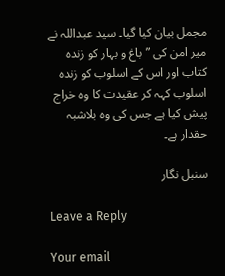مجمل بیان کیا گیا۔ سید عبداللہ نے میر امن کی ”باغ و بہار کو زندہ کتاب اور اس کے اسلوب کو زندہ اسلوب کہہ کر عقیدت کا وہ خراج پیش کیا ہے جس کی وہ بلاشبہ حقدار ہے۔

سنبل نگار

Leave a Reply

Your email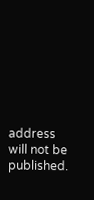address will not be published.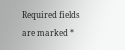Required fields are marked *